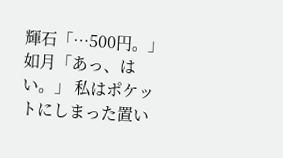輝石「…500円。」 如月「あっ、はい。」 私はポケットにしまった置い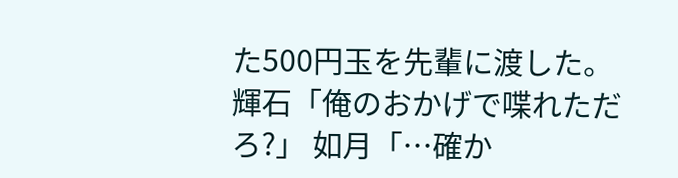た500円玉を先輩に渡した。 輝石「俺のおかげで喋れただろ?」 如月「…確か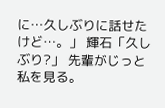に…久しぶりに話せたけど…。」 輝石「久しぶり?」 先輩がじっと私を見る。